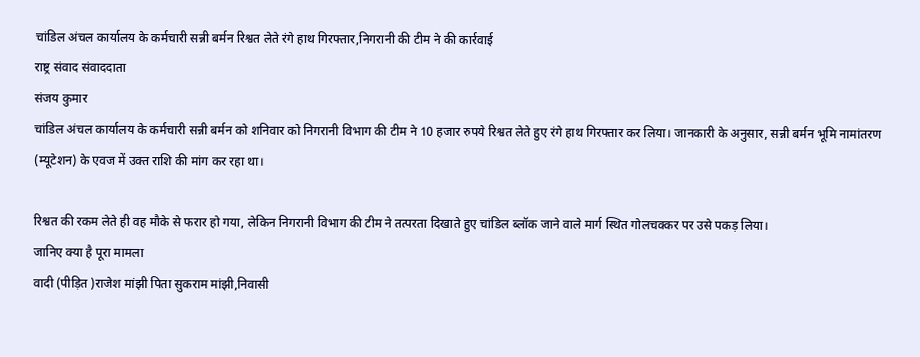चांडिल अंचल कार्यालय के कर्मचारी सन्नी बर्मन रिश्वत लेते रंगे हाथ गिरफ्तार,निगरानी की टीम ने की कार्रवाई
राष्ट्र संवाद संवाददाता
संजय कुमार
चांडिल अंचल कार्यालय के कर्मचारी सन्नी बर्मन को शनिवार को निगरानी विभाग की टीम ने 10 हजार रुपये रिश्वत लेते हुए रंगे हाथ गिरफ्तार कर लिया। जानकारी के अनुसार, सन्नी बर्मन भूमि नामांतरण (म्यूटेशन) के एवज में उक्त राशि की मांग कर रहा था।

रिश्वत की रकम लेते ही वह मौके से फरार हो गया, लेकिन निगरानी विभाग की टीम ने तत्परता दिखाते हुए चांडिल ब्लॉक जाने वाले मार्ग स्थित गोलचक्कर पर उसे पकड़ लिया।
जानिए क्या है पूरा मामला
वादी (पीड़ित )राजेश मांझी पिता सुकराम मांझी,निवासी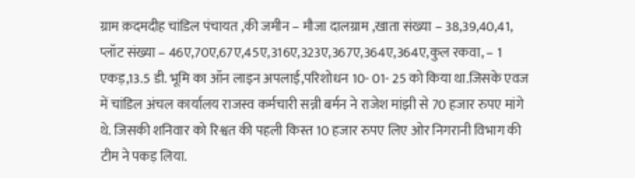ग्राम क़दमदीह चांडिल पंचायत ,की जमीन – मौजा दालग्राम ,खाता संख्या – 38,39,40,41, प्लॉट संख्या – 46ए,70ए,67ए,45ए,316ए,323ए,367ए,364ए,364ए,कुल रकवा, – 1 एकड़,13.5 डी. भूमि का ऑन लाइन अपलाई,परिशोधन 10- 01- 25 को किया था.जिसके एवज में चांडिल अंचल कार्यालय राजस्व कर्मचारी सन्नी बर्मन ने राजेश मांझी से 70 हजार रुपए मांगे थे. जिसकी शनिवार को रिश्वत की पहली किस्त 10 हजार रुपए लिए ओर निगरानी विभाग की टीम ने पकड़ लिया.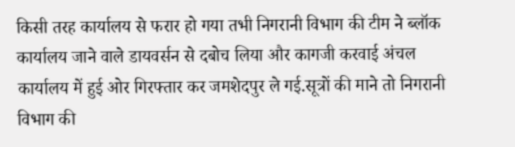किसी तरह कार्यालय से फरार हो गया तभी निगरानी विभाग की टीम ने ब्लॉक कार्यालय जाने वाले डायवर्सन से दबोच लिया और कागजी करवाई अंचल कार्यालय में हुई ओर गिरफ्तार कर जमशेदपुर ले गई.सूत्रों की माने तो निगरानी विभाग की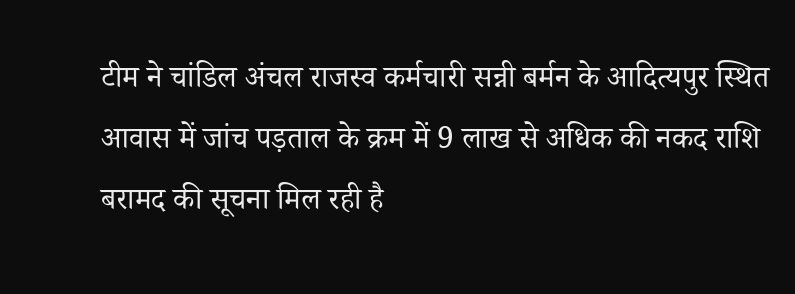टीम ने चांडिल अंचल राजस्व कर्मचारी सन्नी बर्मन के आदित्यपुर स्थित आवास में जांच पड़ताल के क्रम में 9 लाख से अधिक की नकद राशि बरामद की सूचना मिल रही है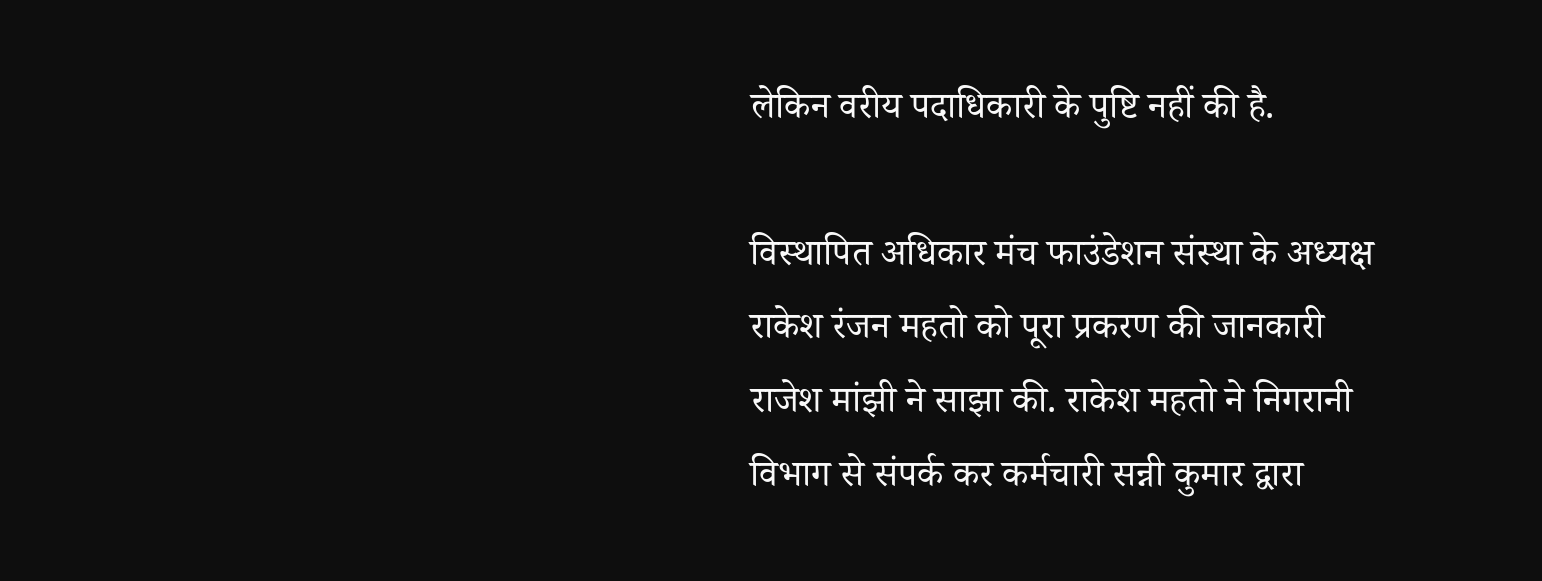लेकिन वरीय पदाधिकारी के पुष्टि नहीं की है.

विस्थापित अधिकार मंच फाउंडेशन संस्था के अध्यक्ष राकेश रंजन महतो को पूरा प्रकरण की जानकारी राजेश मांझी ने साझा की. राकेश महतो ने निगरानी विभाग से संपर्क कर कर्मचारी सन्नी कुमार द्वारा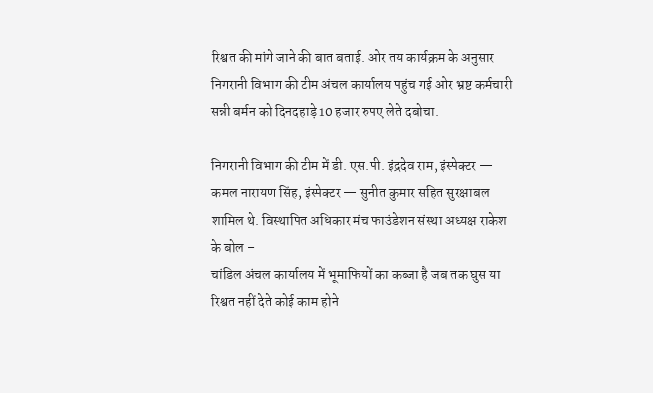रिश्वत की मांगे जाने की बात बताई. ओर तय कार्यक्रम के अनुसार निगरानी विभाग की टीम अंचल कार्यालय पहुंच गई ओर भ्रष्ट कर्मचारी सन्नी बर्मन को दिनदहाड़े 10 हजार रुपए लेते दबोचा.

निगरानी विभाग की टीम में डी. एस.पी. इंद्रदेव राम, इंस्पेक्टर — कमल नारायण सिंह, इंस्पेक्टर — सुनीत कुमार सहित सुरक्षाबल शामिल थे. विस्थापित अधिकार मंच फाउंडेशन संस्था अध्यक्ष राकेश के बोल –
चांडिल अंचल कार्यालय में भूमाफियों का कब्जा है जब तक घुस या रिश्वत नहीं देते कोई काम होने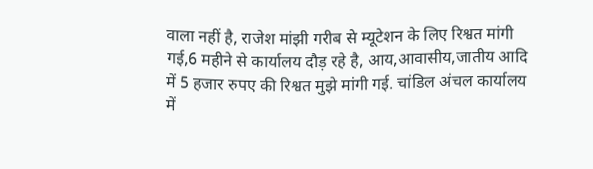वाला नहीं है, राजेश मांझी गरीब से म्यूटेशन के लिए रिश्वत मांगी गई,6 महीने से कार्यालय दौड़ रहे है, आय,आवासीय,जातीय आदि में 5 हजार रुपए की रिश्वत मुझे मांगी गई. चांडिल अंचल कार्यालय में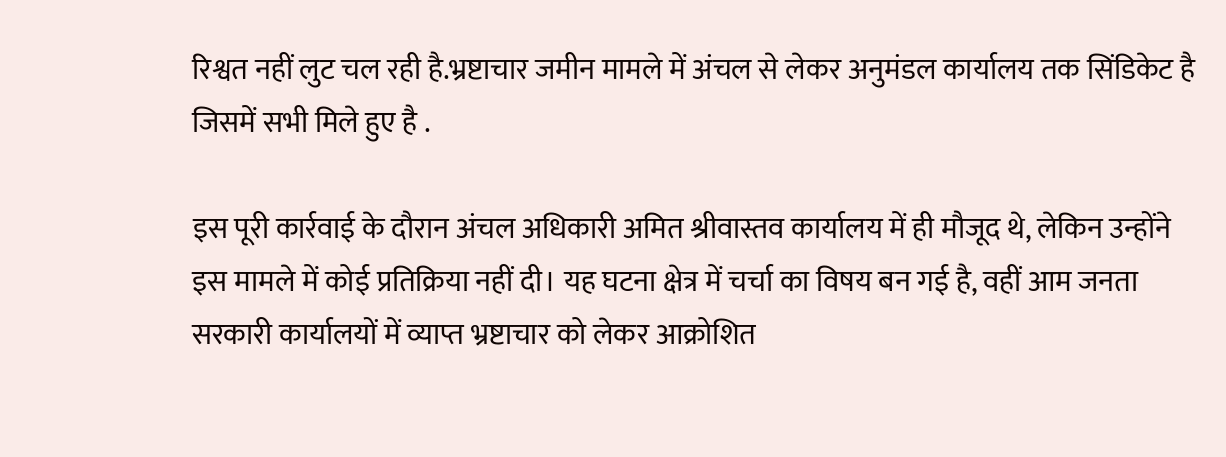रिश्वत नहीं लुट चल रही है.भ्रष्टाचार जमीन मामले में अंचल से लेकर अनुमंडल कार्यालय तक सिंडिकेट है जिसमें सभी मिले हुए है .

इस पूरी कार्रवाई के दौरान अंचल अधिकारी अमित श्रीवास्तव कार्यालय में ही मौजूद थे, लेकिन उन्होंने इस मामले में कोई प्रतिक्रिया नहीं दी। यह घटना क्षेत्र में चर्चा का विषय बन गई है, वहीं आम जनता सरकारी कार्यालयों में व्याप्त भ्रष्टाचार को लेकर आक्रोशित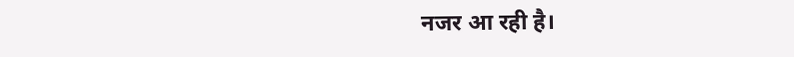नजर आ रही है।